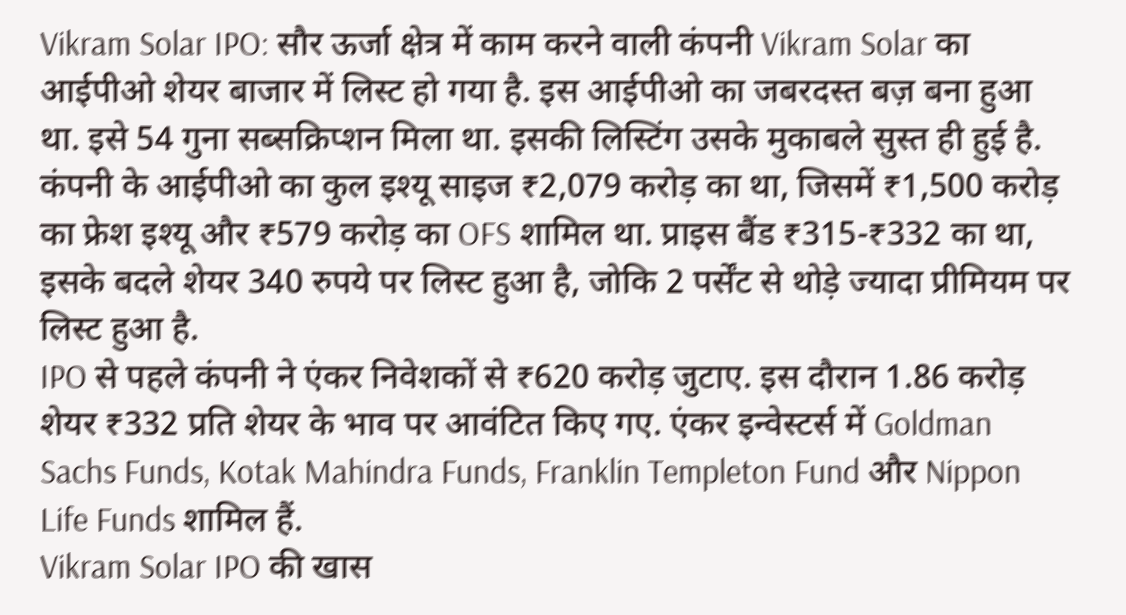Vikram Solar IPO: सौर ऊर्जा क्षेत्र में काम करने वाली कंपनी Vikram Solar का आईपीओ शेयर बाजार में लिस्ट हो गया है. इस आईपीओ का जबरदस्त बज़ बना हुआ था. इसे 54 गुना सब्सक्रिप्शन मिला था. इसकी लिस्टिंग उसके मुकाबले सुस्त ही हुई है. कंपनी के आईपीओ का कुल इश्यू साइज ₹2,079 करोड़ का था, जिसमें ₹1,500 करोड़ का फ्रेश इश्यू और ₹579 करोड़ का OFS शामिल था. प्राइस बैंड ₹315-₹332 का था, इसके बदले शेयर 340 रुपये पर लिस्ट हुआ है, जोकि 2 पर्सेंट से थोड़े ज्यादा प्रीमियम पर लिस्ट हुआ है.
IPO से पहले कंपनी ने एंकर निवेशकों से ₹620 करोड़ जुटाए. इस दौरान 1.86 करोड़ शेयर ₹332 प्रति शेयर के भाव पर आवंटित किए गए. एंकर इन्वेस्टर्स में Goldman Sachs Funds, Kotak Mahindra Funds, Franklin Templeton Fund और Nippon Life Funds शामिल हैं.
Vikram Solar IPO की खास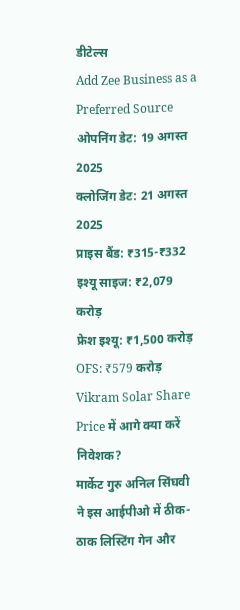डीटेल्स
Add Zee Business as a Preferred Source
ओपनिंग डेट: 19 अगस्त 2025
क्लोजिंग डेट: 21 अगस्त 2025
प्राइस बैंड: ₹315-₹332
इश्यू साइज: ₹2,079 करोड़
फ्रेश इश्यू: ₹1,500 करोड़
OFS: ₹579 करोड़
Vikram Solar Share Price में आगे क्या करें निवेशक?
मार्केट गुरु अनिल सिंघवी ने इस आईपीओ में ठीक-ठाक लिस्टिंग गेन और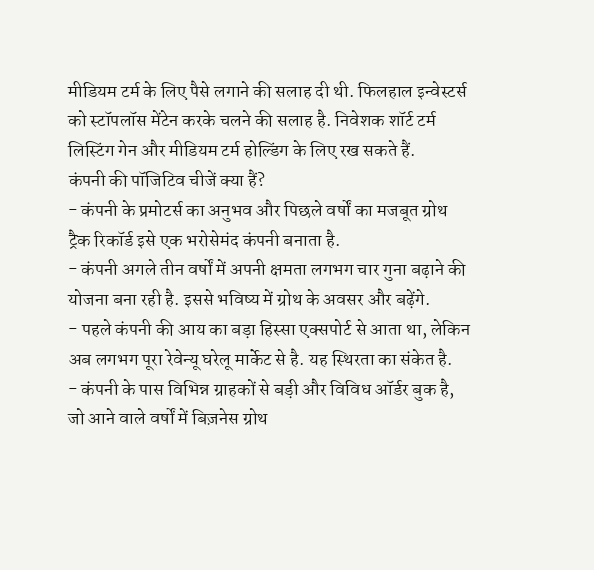मीडियम टर्म के लिए पैसे लगाने की सलाह दी थी. फिलहाल इन्वेस्टर्स को स्टॉपलॉस मेंटेन करके चलने की सलाह है. निवेशक शॉर्ट टर्म लिस्टिंग गेन और मीडियम टर्म होल्डिंग के लिए रख सकते हैं.
कंपनी की पॉजिटिव चीजें क्या हैं?
- कंपनी के प्रमोटर्स का अनुभव और पिछले वर्षों का मजबूत ग्रोथ ट्रैक रिकॉर्ड इसे एक भरोसेमंद कंपनी बनाता है.
- कंपनी अगले तीन वर्षों में अपनी क्षमता लगभग चार गुना बढ़ाने की योजना बना रही है. इससे भविष्य में ग्रोथ के अवसर और बढ़ेंगे.
- पहले कंपनी की आय का बड़ा हिस्सा एक्सपोर्ट से आता था, लेकिन अब लगभग पूरा रेवेन्यू घरेलू मार्केट से है. यह स्थिरता का संकेत है.
- कंपनी के पास विभिन्न ग्राहकों से बड़ी और विविध ऑर्डर बुक है, जो आने वाले वर्षों में बिज़नेस ग्रोथ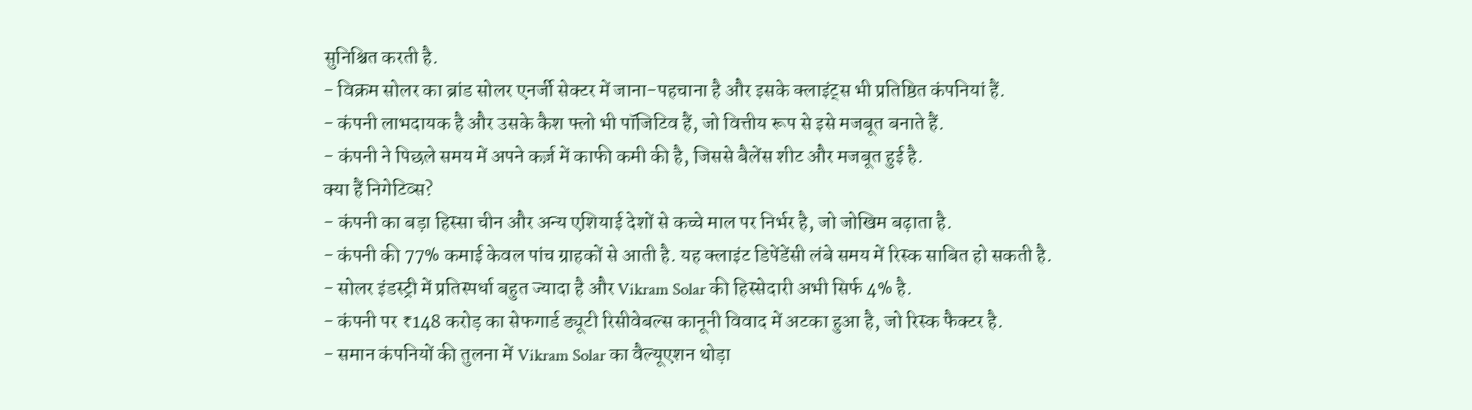सुनिश्चित करती है.
- विक्रम सोलर का ब्रांड सोलर एनर्जी सेक्टर में जाना-पहचाना है और इसके क्लाइंट्स भी प्रतिष्ठित कंपनियां हैं.
- कंपनी लाभदायक है और उसके कैश फ्लो भी पॉजिटिव हैं, जो वित्तीय रूप से इसे मजबूत बनाते हैं.
- कंपनी ने पिछले समय में अपने कर्ज़ में काफी कमी की है, जिससे बैलेंस शीट और मजबूत हुई है.
क्या हैं निगेटिव्स?
- कंपनी का बड़ा हिस्सा चीन और अन्य एशियाई देशों से कच्चे माल पर निर्भर है, जो जोखिम बढ़ाता है.
- कंपनी की 77% कमाई केवल पांच ग्राहकों से आती है. यह क्लाइंट डिपेंडेंसी लंबे समय में रिस्क साबित हो सकती है.
- सोलर इंडस्ट्री में प्रतिस्पर्धा बहुत ज्यादा है और Vikram Solar की हिस्सेदारी अभी सिर्फ 4% है.
- कंपनी पर ₹148 करोड़ का सेफगार्ड ड्यूटी रिसीवेबल्स कानूनी विवाद में अटका हुआ है, जो रिस्क फैक्टर है.
- समान कंपनियों की तुलना में Vikram Solar का वैल्यूएशन थोड़ा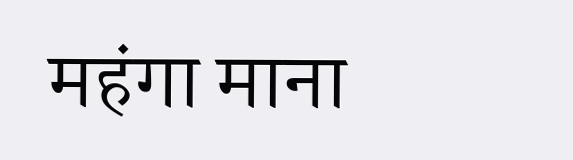महंगा माना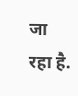जा रहा है.